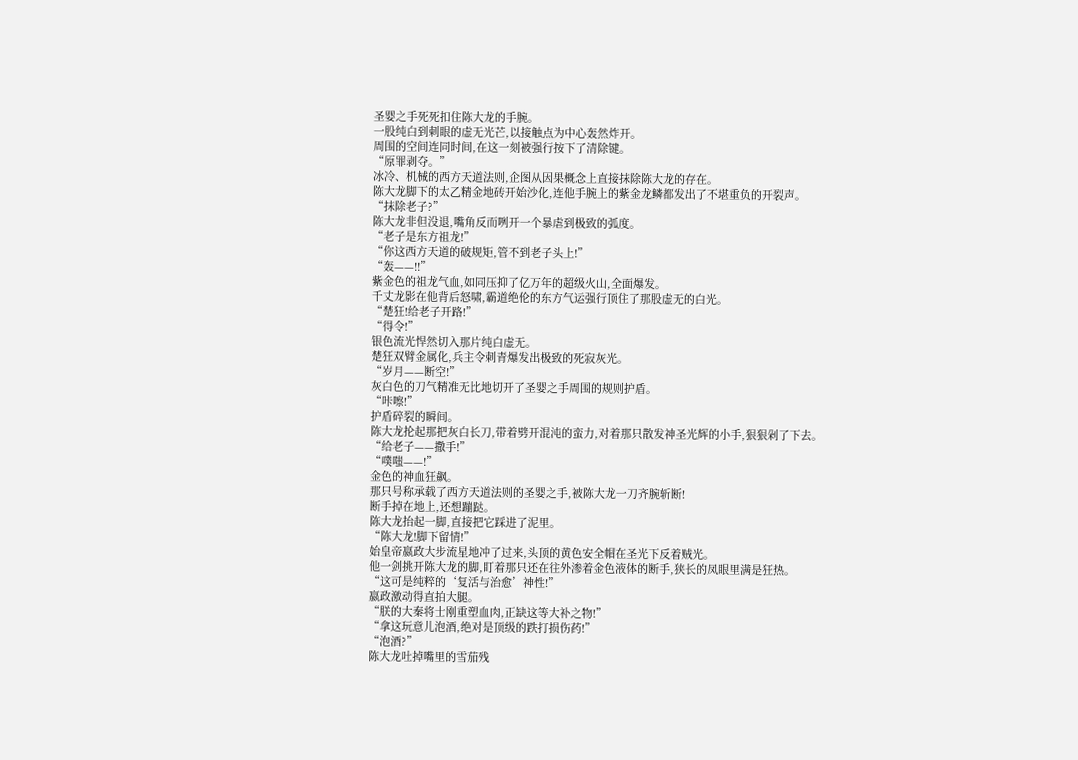圣婴之手死死扣住陈大龙的手腕。
一股纯白到刺眼的虚无光芒,以接触点为中心轰然炸开。
周围的空间连同时间,在这一刻被强行按下了清除键。
“原罪剥夺。”
冰冷、机械的西方天道法则,企图从因果概念上直接抹除陈大龙的存在。
陈大龙脚下的太乙精金地砖开始沙化,连他手腕上的紫金龙鳞都发出了不堪重负的开裂声。
“抹除老子?”
陈大龙非但没退,嘴角反而咧开一个暴虐到极致的弧度。
“老子是东方祖龙!”
“你这西方天道的破规矩,管不到老子头上!”
“轰——!!”
紫金色的祖龙气血,如同压抑了亿万年的超级火山,全面爆发。
千丈龙影在他背后怒啸,霸道绝伦的东方气运强行顶住了那股虚无的白光。
“楚狂!给老子开路!”
“得令!”
银色流光悍然切入那片纯白虚无。
楚狂双臂金属化,兵主令刺青爆发出极致的死寂灰光。
“岁月——断空!”
灰白色的刀气精准无比地切开了圣婴之手周围的规则护盾。
“咔嚓!”
护盾碎裂的瞬间。
陈大龙抡起那把灰白长刀,带着劈开混沌的蛮力,对着那只散发神圣光辉的小手,狠狠剁了下去。
“给老子——撒手!”
“噗嗤——!”
金色的神血狂飙。
那只号称承载了西方天道法则的圣婴之手,被陈大龙一刀齐腕斩断!
断手掉在地上,还想蹦跶。
陈大龙抬起一脚,直接把它踩进了泥里。
“陈大龙!脚下留情!”
始皇帝嬴政大步流星地冲了过来,头顶的黄色安全帽在圣光下反着贼光。
他一剑挑开陈大龙的脚,盯着那只还在往外渗着金色液体的断手,狭长的凤眼里满是狂热。
“这可是纯粹的‘复活与治愈’神性!”
嬴政激动得直拍大腿。
“朕的大秦将士刚重塑血肉,正缺这等大补之物!”
“拿这玩意儿泡酒,绝对是顶级的跌打损伤药!”
“泡酒?”
陈大龙吐掉嘴里的雪茄残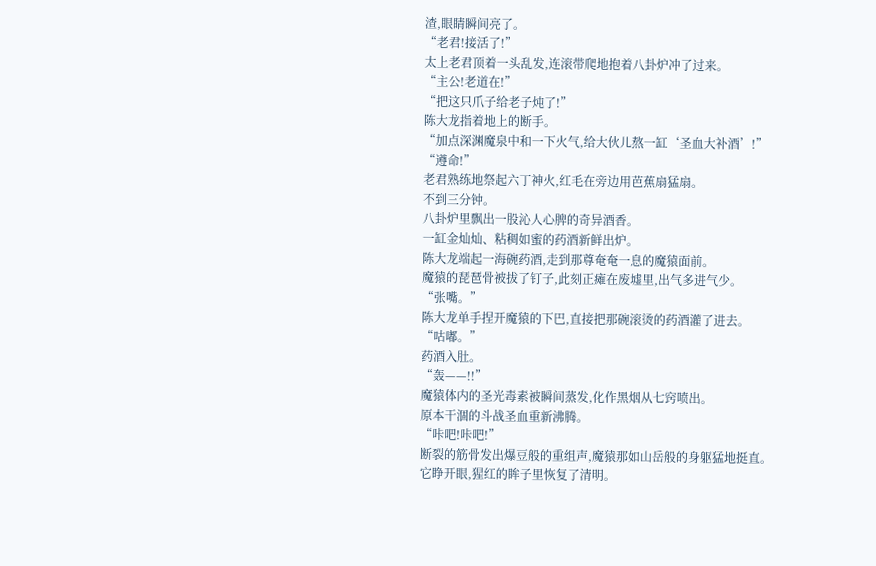渣,眼睛瞬间亮了。
“老君!接活了!”
太上老君顶着一头乱发,连滚带爬地抱着八卦炉冲了过来。
“主公!老道在!”
“把这只爪子给老子炖了!”
陈大龙指着地上的断手。
“加点深渊魔泉中和一下火气,给大伙儿熬一缸‘圣血大补酒’!”
“遵命!”
老君熟练地祭起六丁神火,红毛在旁边用芭蕉扇猛扇。
不到三分钟。
八卦炉里飘出一股沁人心脾的奇异酒香。
一缸金灿灿、粘稠如蜜的药酒新鲜出炉。
陈大龙端起一海碗药酒,走到那尊奄奄一息的魔猿面前。
魔猿的琵琶骨被拔了钉子,此刻正瘫在废墟里,出气多进气少。
“张嘴。”
陈大龙单手捏开魔猿的下巴,直接把那碗滚烫的药酒灌了进去。
“咕嘟。”
药酒入肚。
“轰——!!”
魔猿体内的圣光毒素被瞬间蒸发,化作黑烟从七窍喷出。
原本干涸的斗战圣血重新沸腾。
“咔吧!咔吧!”
断裂的筋骨发出爆豆般的重组声,魔猿那如山岳般的身躯猛地挺直。
它睁开眼,猩红的眸子里恢复了清明。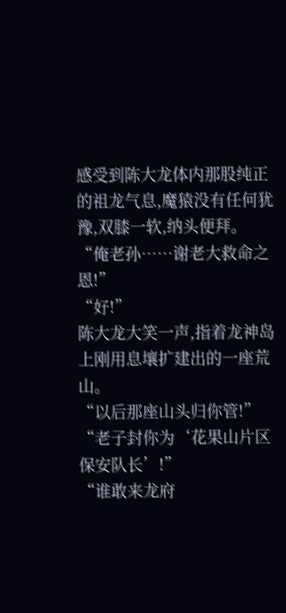感受到陈大龙体内那股纯正的祖龙气息,魔猿没有任何犹豫,双膝一软,纳头便拜。
“俺老孙……谢老大救命之恩!”
“好!”
陈大龙大笑一声,指着龙神岛上刚用息壤扩建出的一座荒山。
“以后那座山头归你管!”
“老子封你为‘花果山片区保安队长’!”
“谁敢来龙府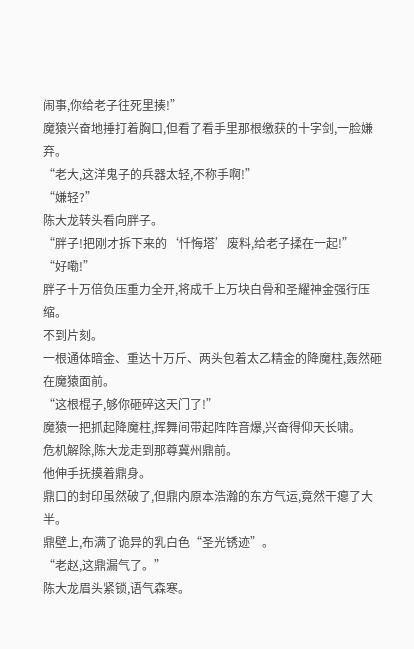闹事,你给老子往死里揍!”
魔猿兴奋地捶打着胸口,但看了看手里那根缴获的十字剑,一脸嫌弃。
“老大,这洋鬼子的兵器太轻,不称手啊!”
“嫌轻?”
陈大龙转头看向胖子。
“胖子!把刚才拆下来的‘忏悔塔’废料,给老子揉在一起!”
“好嘞!”
胖子十万倍负压重力全开,将成千上万块白骨和圣耀神金强行压缩。
不到片刻。
一根通体暗金、重达十万斤、两头包着太乙精金的降魔柱,轰然砸在魔猿面前。
“这根棍子,够你砸碎这天门了!”
魔猿一把抓起降魔柱,挥舞间带起阵阵音爆,兴奋得仰天长啸。
危机解除,陈大龙走到那尊冀州鼎前。
他伸手抚摸着鼎身。
鼎口的封印虽然破了,但鼎内原本浩瀚的东方气运,竟然干瘪了大半。
鼎壁上,布满了诡异的乳白色“圣光锈迹”。
“老赵,这鼎漏气了。”
陈大龙眉头紧锁,语气森寒。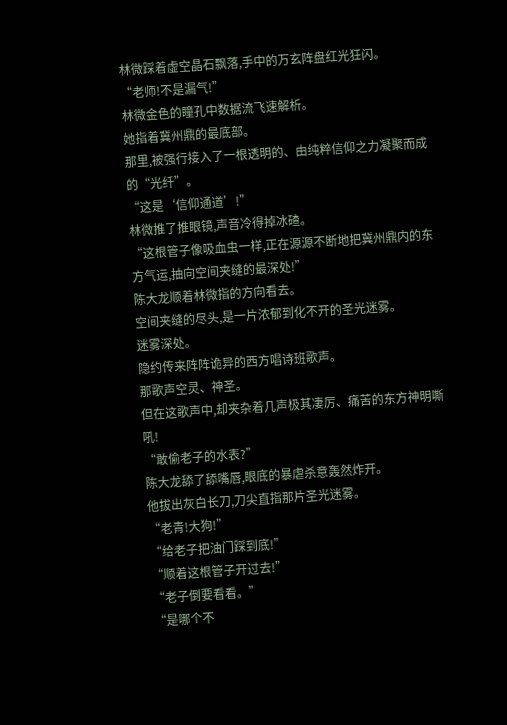林微踩着虚空晶石飘落,手中的万玄阵盘红光狂闪。
“老师!不是漏气!”
林微金色的瞳孔中数据流飞速解析。
她指着冀州鼎的最底部。
那里,被强行接入了一根透明的、由纯粹信仰之力凝聚而成的“光纤”。
“这是‘信仰通道’!”
林微推了推眼镜,声音冷得掉冰碴。
“这根管子像吸血虫一样,正在源源不断地把冀州鼎内的东方气运,抽向空间夹缝的最深处!”
陈大龙顺着林微指的方向看去。
空间夹缝的尽头,是一片浓郁到化不开的圣光迷雾。
迷雾深处。
隐约传来阵阵诡异的西方唱诗班歌声。
那歌声空灵、神圣。
但在这歌声中,却夹杂着几声极其凄厉、痛苦的东方神明嘶吼!
“敢偷老子的水表?”
陈大龙舔了舔嘴唇,眼底的暴虐杀意轰然炸开。
他拔出灰白长刀,刀尖直指那片圣光迷雾。
“老青!大狗!”
“给老子把油门踩到底!”
“顺着这根管子开过去!”
“老子倒要看看。”
“是哪个不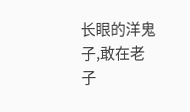长眼的洋鬼子,敢在老子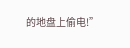的地盘上偷电!”